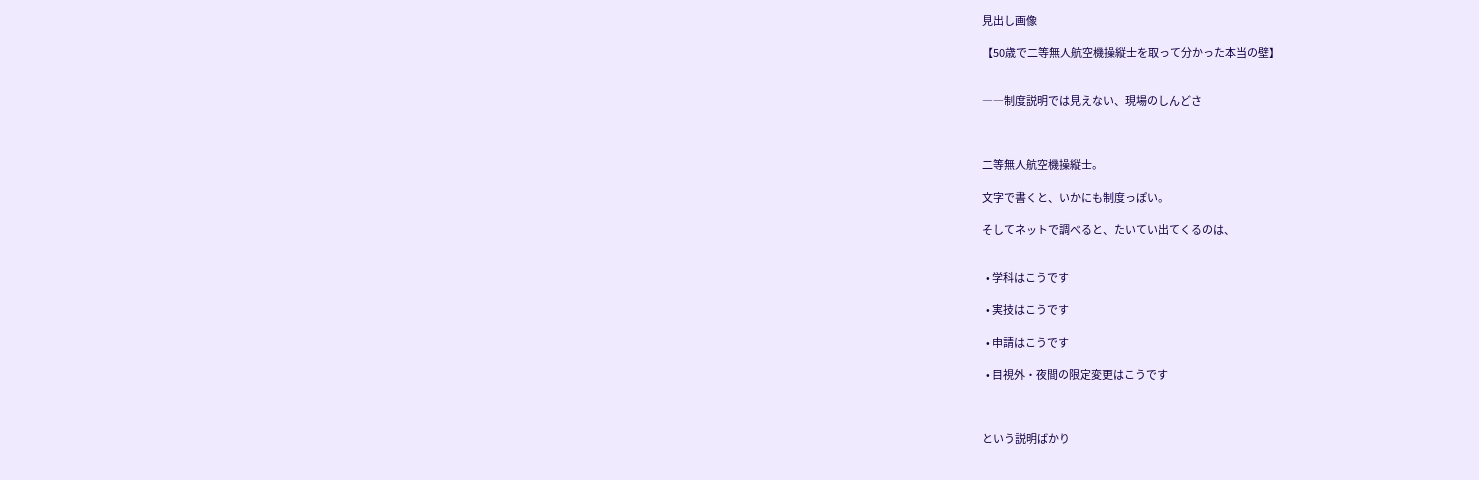見出し画像

【50歳で二等無人航空機操縦士を取って分かった本当の壁】


――制度説明では見えない、現場のしんどさ



二等無人航空機操縦士。

文字で書くと、いかにも制度っぽい。

そしてネットで調べると、たいてい出てくるのは、


  • 学科はこうです

  • 実技はこうです

  • 申請はこうです

  • 目視外・夜間の限定変更はこうです



という説明ばかり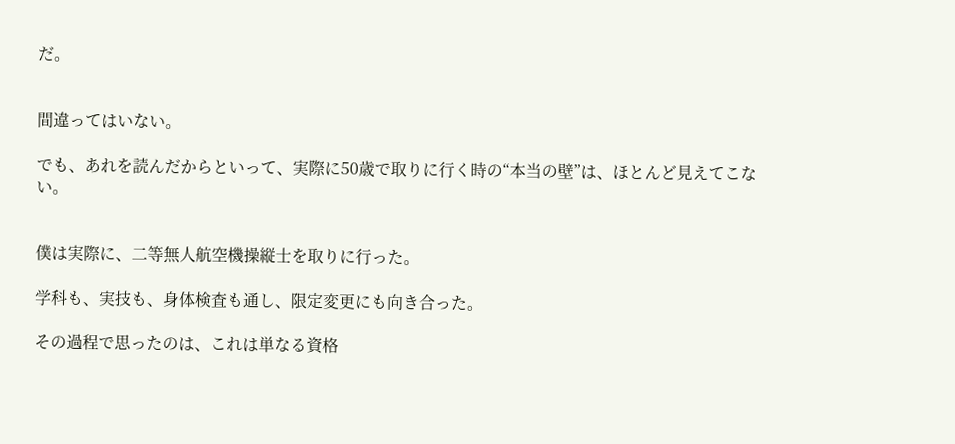だ。


間違ってはいない。

でも、あれを読んだからといって、実際に50歳で取りに行く時の“本当の壁”は、ほとんど見えてこない。


僕は実際に、二等無人航空機操縦士を取りに行った。

学科も、実技も、身体検査も通し、限定変更にも向き合った。

その過程で思ったのは、これは単なる資格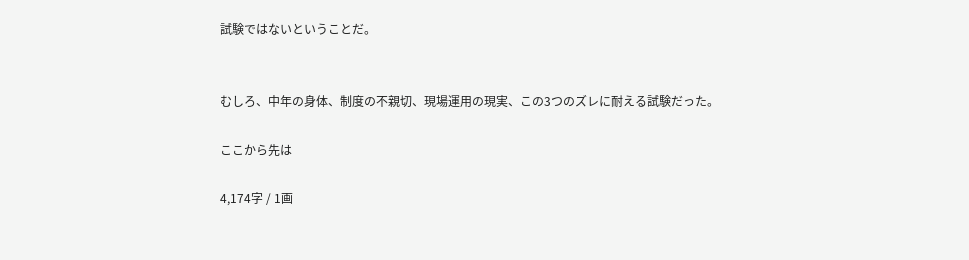試験ではないということだ。


むしろ、中年の身体、制度の不親切、現場運用の現実、この3つのズレに耐える試験だった。

ここから先は

4,174字 / 1画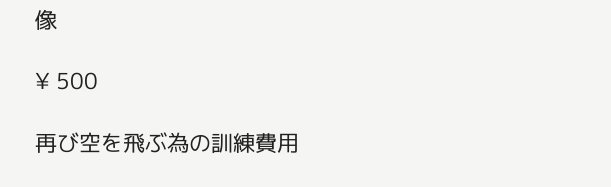像

¥ 500

再び空を飛ぶ為の訓練費用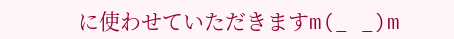に使わせていただきますm(_ _)m